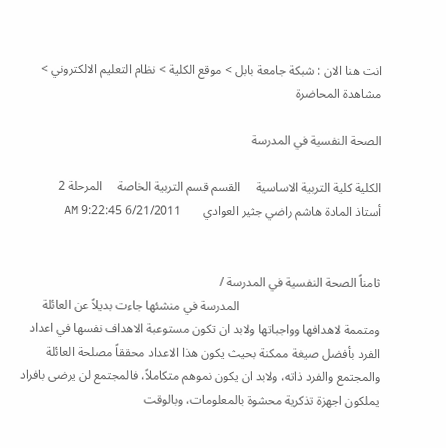انت هنا الان : شبكة جامعة بابل > موقع الكلية > نظام التعليم الالكتروني > مشاهدة المحاضرة

الصحة النفسية في المدرسة

الكلية كلية التربية الاساسية     القسم قسم التربية الخاصة     المرحلة 2
أستاذ المادة هاشم راضي جثير العوادي       6/21/2011 9:22:45 AM


ثامناً الصحة النفسية في المدرسة /
                                             المدرسة في منشئها جاءت بديلاً عن العائلة ومتممة لاهدافها وواجباتها ولابد ان تكون مستوعبة الاهداف نفسها في اعداد الفرد بأفضل صيغة ممكنة بحيث يكون هذا الاعداد محققاً مصلحة العائلة والمجتمع والفرد ذاته، ولابد ان يكون نموهم متكاملاً، فالمجتمع لن يرضى بافراد يملكون اجهزة تذكرية محشوة بالمعلومات، وبالوقت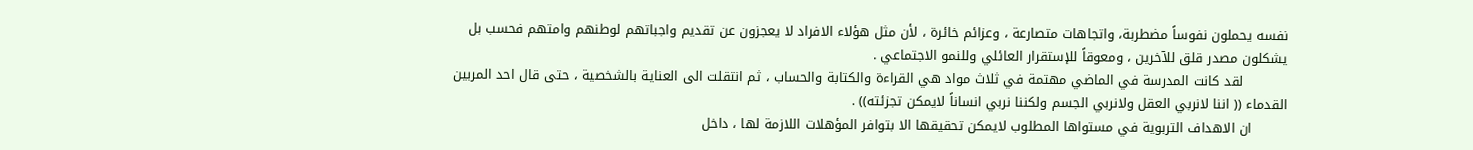نفسه يحملون نفوساً مضطربة، واتجاهات متصارعة ، وعزائم خائرة ، لأن مثل هؤلاء الافراد لا يعجزون عن تقديم واجباتهم لوطنهم وامتهم فحسب بل يشكلون مصدر قلق للآخرين ، ومعوقاً للإستقرار العائلي وللنمو الاجتماعي .
          لقد كانت المدرسة في الماضي مهتمة في ثلاث مواد هي القراءة والكتابة والحساب ، ثم انتقلت الى العناية بالشخصية ، حتى قال احد المربين القدماء (( اننا لانربي العقل ولانربي الجسم ولكننا نربي انساناً لايمكن تجزئته)) .
        ان الاهداف التربوية في مستواها المطلوب لايمكن تحقيقها الا بتوافر المؤهلات اللازمة لها ، داخل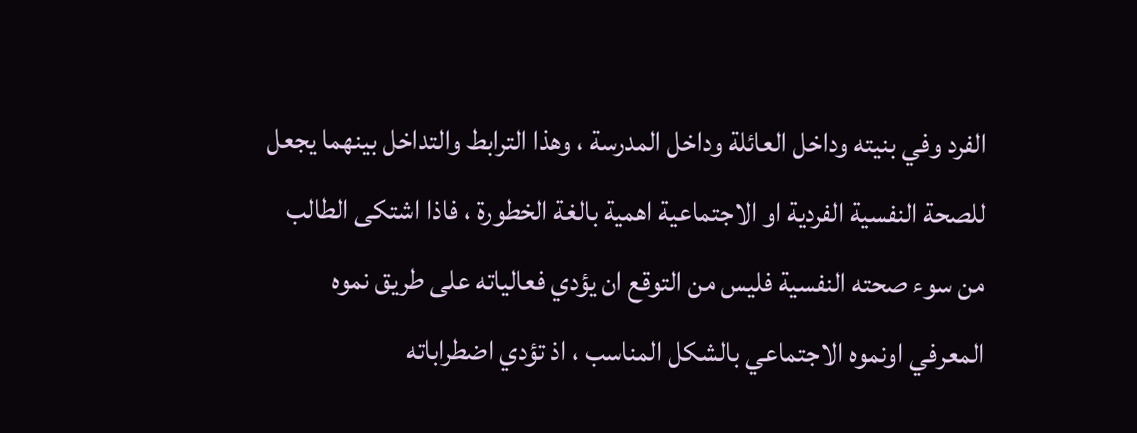الفرد وفي بنيته وداخل العائلة وداخل المدرسة ، وهذا الترابط والتداخل بينهما يجعل للصحة النفسية الفردية او الاجتماعية اهمية بالغة الخطورة ، فاذا اشتكى الطالب من سوء صحته النفسية فليس من التوقع ان يؤدي فعالياته على طريق نموه المعرفي اونموه الاجتماعي بالشكل المناسب ، اذ تؤدي اضطراباته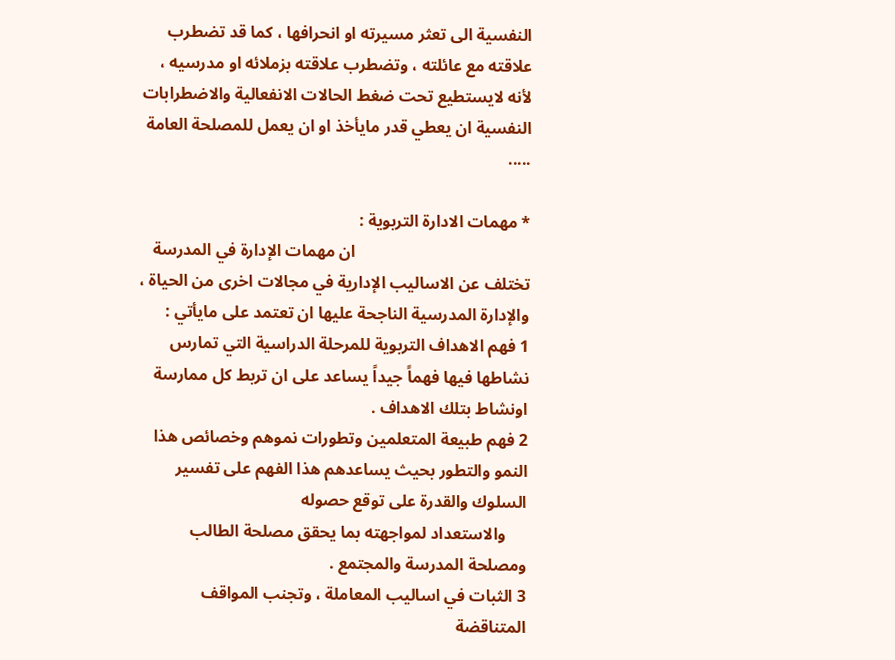النفسية الى تعثر مسيرته او انحرافها ، كما قد تضطرب علاقته مع عائلته ، وتضطرب علاقته بزملائه او مدرسيه ، لأنه لايستطيع تحت ضغط الحالات الانفعالية والاضطرابات النفسية ان يعطي قدر مايأخذ او ان يعمل للمصلحة العامة .....

* مهمات الادارة التربوية :
                                          ان مهمات الإدارة في المدرسة تختلف عن الاساليب الإدارية في مجالات اخرى من الحياة ، والإدارة المدرسية الناجحة عليها ان تعتمد على مايأتي :
1 فهم الاهداف التربوية للمرحلة الدراسية التي تمارس نشاطها فيها فهماً جيداً يساعد على ان تربط كل ممارسة اونشاط بتلك الاهداف .
2 فهم طبيعة المتعلمين وتطورات نموهم وخصائص هذا النمو والتطور بحيث يساعدهم هذا الفهم على تفسير السلوك والقدرة على توقع حصوله
     والاستعداد لمواجهته بما يحقق مصلحة الطالب ومصلحة المدرسة والمجتمع .
3 الثبات في اساليب المعاملة ، وتجنب المواقف المتناقضة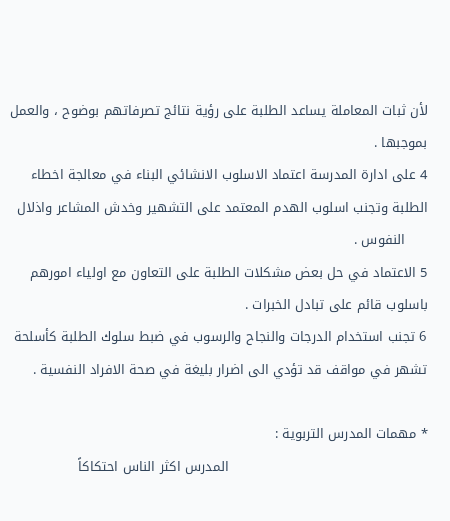لأن ثبات المعاملة يساعد الطلبة على رؤية نتائج تصرفاتهم بوضوح ، والعمل بموجبها .
4 على ادارة المدرسة اعتماد الاسلوب الانشائي البناء في معالجة اخطاء الطلبة وتجنب اسلوب الهدم المعتمد على التشهير وخدش المشاعر واذلال
     النفوس .
5 الاعتماد في حل بعض مشكلات الطلبة على التعاون مع اولياء امورهم باسلوب قائم على تبادل الخبرات .
6 تجنب استخدام الدرجات والنجاح والرسوب في ضبط سلوك الطلبة كأسلحة تشهر في مواقف قد تؤدي الى اضرار بليغة في صحة الافراد النفسية .

* مهمات المدرس التربوية :
                                             المدرس اكثر الناس احتكاكاً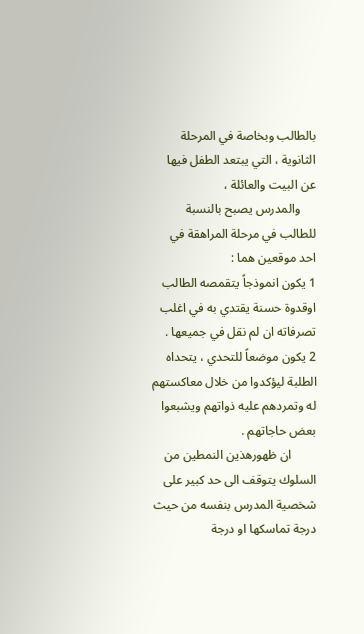بالطالب وبخاصة في المرحلة الثانوية ، التي يبتعد الطفل فيها عن البيت والعائلة ،
     والمدرس يصبح بالنسبة للطالب في مرحلة المراهقة في احد موقعين هما :
1 يكون انموذجاً يتقمصه الطالب اوقدوة حسنة يقتدي به في اغلب تصرفاته ان لم نقل في جميعها .
2 يكون موضعاً للتحدي ، يتحداه الطلبة ليؤكدوا من خلال معاكستهم له وتمردهم عليه ذواتهم ويشبعوا بعض حاجاتهم .
        ان ظهورهذين النمطين من السلوك يتوقف الى حد كبير على شخصية المدرس بنفسه من حيث درجة تماسكها او درجة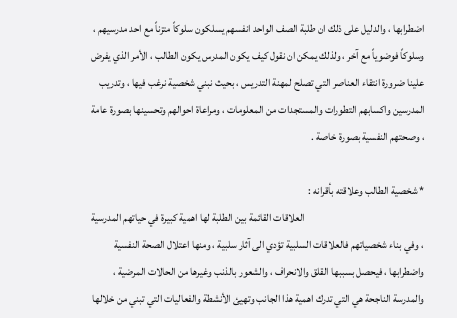اضطرابها ، والدليل على ذلك ان طلبة الصف الواحد انفسهم يسلكون سلوكاً متزناً مع احد مدرسيهم ، وسلوكاً فوضوياً مع آخر ، ولذلك يمكن ان نقول كيف يكون المدرس يكون الطالب ، الأمر الذي يفرض علينا ضرورة انتقاء العناصر التي تصلح لمهنة التدريس ، بحيث نبني شخصية نرغب فيها ، وتدريب المدرسين واكسابهم التطورات والمستجدات من المعلومات ، ومراعاة احوالهم وتحسينها بصورة عامة ، وصحتهم النفسية بصورة خاصة .

* شخصية الطالب وعلاقته بأقرانه :
                                                        العلاقات القائمة بين الطلبة لها اهمية كبيرة في حياتهم المدرسية ، وفي بناء شخصياتهم فالعلاقات السلبية تؤدي الى آثار سلبية ، ومنها اعتلال الصحة النفسية واضطرابها ، فيحصل بسببها القلق والانحراف ، والشعور بالذنب وغيرها من الحالات المرضية ، والمدرسة الناجحة هي التي تدرك اهمية هذا الجانب وتهيئ الأنشطة والفعاليات التي تبني من خلالها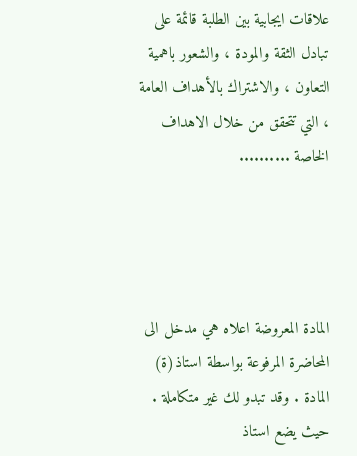علاقات ايجابية بين الطلبة قائمة على تبادل الثقة والمودة ، والشعور باهمية التعاون ، والاشتراك بالأهداف العامة ، التي تتحقق من خلال الاهداف الخاصة ..........




المادة المعروضة اعلاه هي مدخل الى المحاضرة المرفوعة بواسطة استاذ(ة) المادة . وقد تبدو لك غير متكاملة . حيث يضع استاذ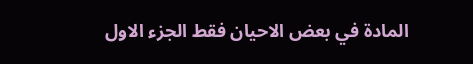المادة في بعض الاحيان فقط الجزء الاول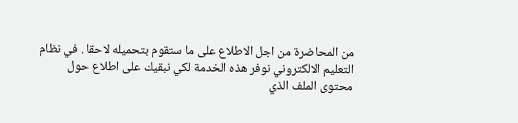من المحاضرة من اجل الاطلاع على ما ستقوم بتحميله لاحقا . في نظام التعليم الالكتروني نوفر هذه الخدمة لكي نبقيك على اطلاع حول محتوى الملف الذي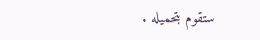ستقوم بتحميله .